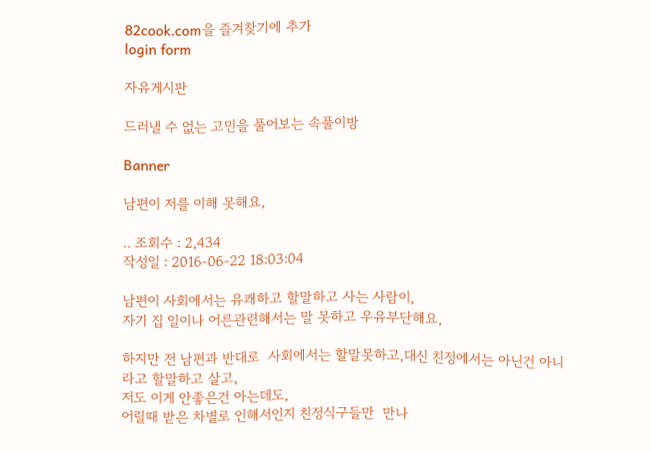82cook.com을 즐겨찾기에 추가
login form

자유게시판

드러낼 수 없는 고민을 풀어보는 속풀이방

Banner

남편이 저를 이해 못해요,

.. 조회수 : 2,434
작성일 : 2016-06-22 18:03:04

남편이 사회에서는 유쾌하고 할말하고 사는 사람이,
자기 집 일이나 어른관련해서는 말 못하고 우유부단해요,

하지만 전 남편과 반대로  사회에서는 할말못하고,대신 친정에서는 아닌건 아니라고 할말하고 살고,
저도 이게 안좋은건 아는데도,
어릴때 받은 차별로 인해서인지 친정식구들만  만나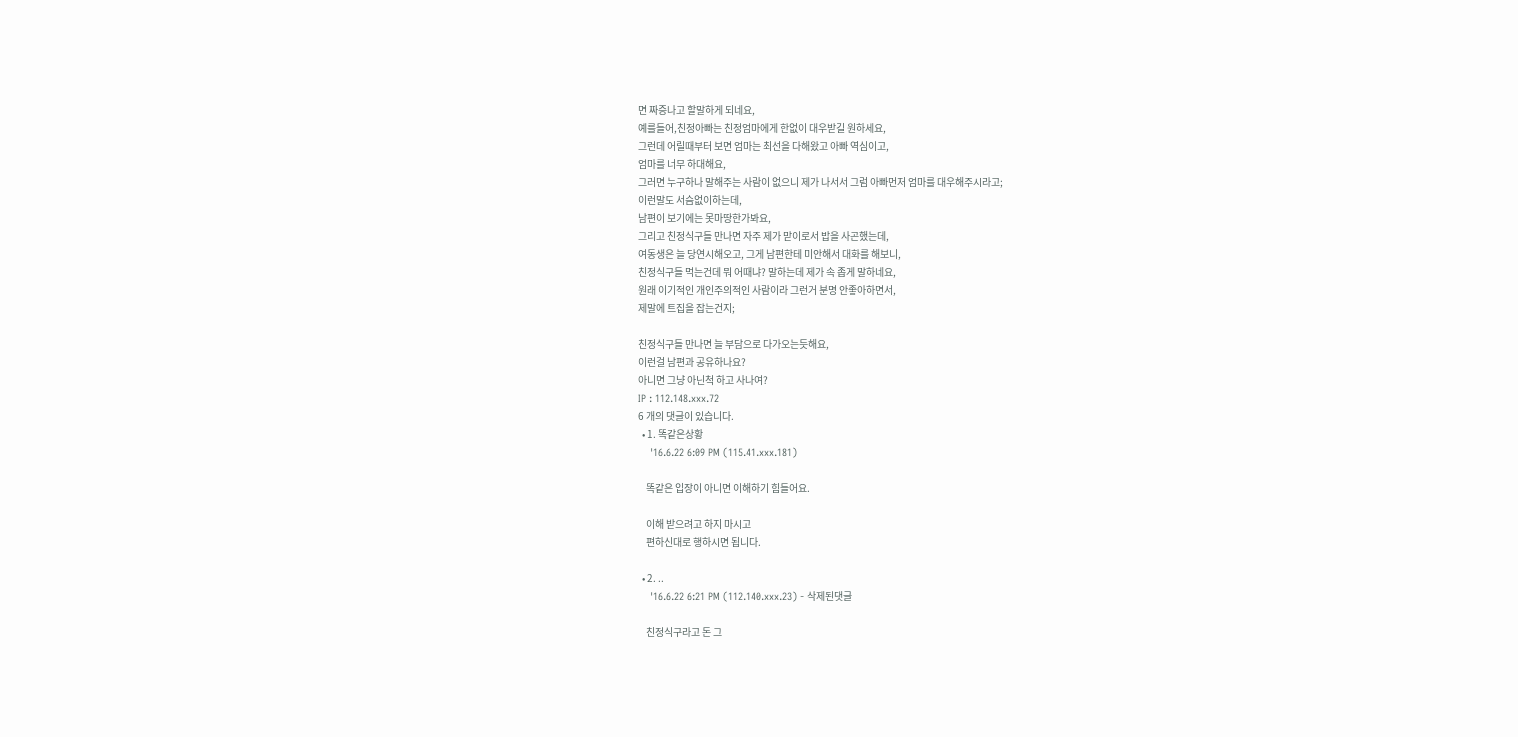면 짜증나고 할말하게 되네요,
예를들어,친정아빠는 친정엄마에게 한없이 대우받길 원하세요,
그런데 어릴때부터 보면 엄마는 최선을 다해왔고 아빠 역심이고,
엄마를 너무 하대해요,
그러면 누구하나 말해주는 사람이 없으니 제가 나서서 그럼 아빠먼저 엄마를 대우해주시라고;
이런말도 서슴없이하는데,
남편이 보기에는 못마땅한가봐요,
그리고 친정식구들 만나면 자주 제가 맏이로서 밥을 사곤했는데,
여동생은 늘 당연시해오고, 그게 남편한테 미안해서 대화를 해보니,
친정식구들 먹는건데 뭐 어때냐? 말하는데 제가 속 좁게 말하네요,
원래 이기적인 개인주의적인 사람이라 그런거 분명 안좋아하면서,
제말에 트집을 잡는건지;

친정식구들 만나면 늘 부담으로 다가오는듯해요,
이런걸 남편과 공유하나요?
아니면 그냥 아닌척 하고 사나여?
IP : 112.148.xxx.72
6 개의 댓글이 있습니다.
  • 1. 똑같은상황
    '16.6.22 6:09 PM (115.41.xxx.181)

    똑같은 입장이 아니면 이해하기 힘들어요.

    이해 받으려고 하지 마시고
    편하신대로 행하시면 됩니다.

  • 2. ..
    '16.6.22 6:21 PM (112.140.xxx.23) - 삭제된댓글

    친정식구라고 돈 그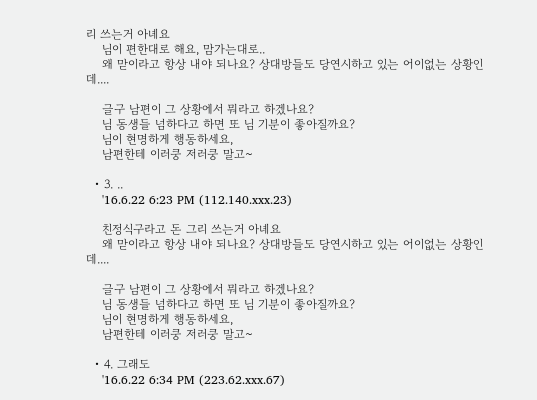리 쓰는거 아녜요
    님이 편한대로 해요, 맘가는대로..
    왜 맏이라고 항상 내야 되나요? 상대방들도 당연시하고 있는 어이없는 상황인데....

    글구 남편이 그 상황에서 뭐라고 하겠나요?
    님 동생들 넘하다고 하면 또 님 기분이 좋아질까요?
    님이 현명하게 행동하세요,
    남편한테 이러쿵 저러쿵 말고~

  • 3. ..
    '16.6.22 6:23 PM (112.140.xxx.23)

    친정식구라고 돈 그리 쓰는거 아녜요
    왜 맏이라고 항상 내야 되나요? 상대방들도 당연시하고 있는 어이없는 상황인데....

    글구 남편이 그 상황에서 뭐라고 하겠나요?
    님 동생들 넘하다고 하면 또 님 기분이 좋아질까요?
    님이 현명하게 행동하세요,
    남편한테 이러쿵 저러쿵 말고~

  • 4. 그래도
    '16.6.22 6:34 PM (223.62.xxx.67)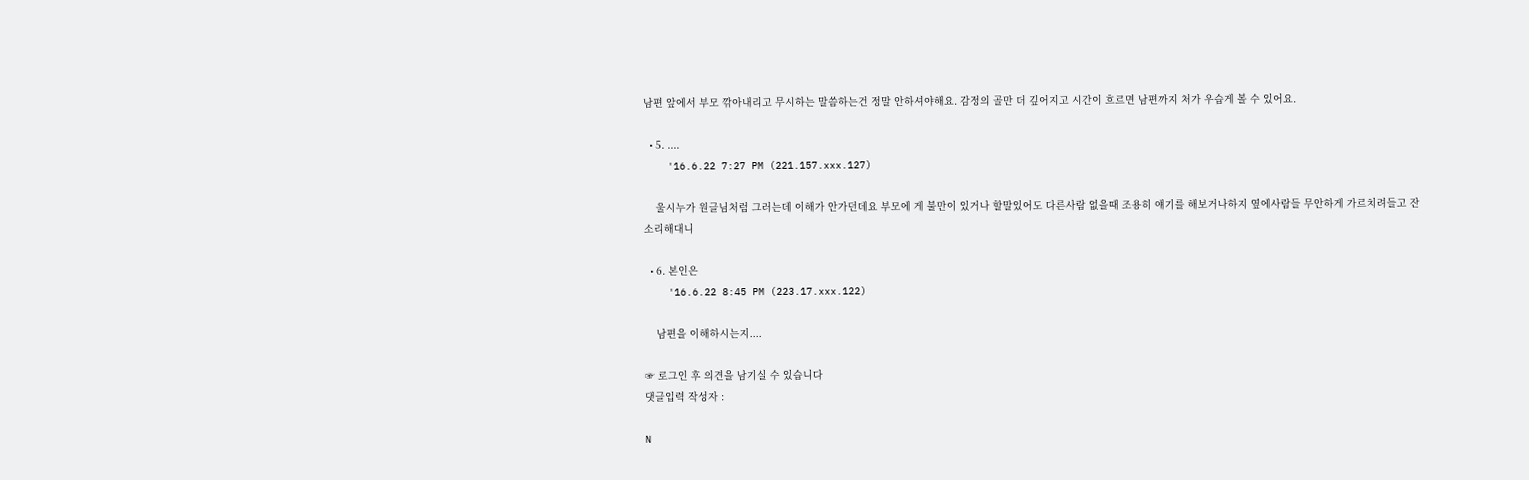남편 앞에서 부모 깎아내리고 무시하는 말씀하는건 정말 안하셔야해요. 감정의 골만 더 깊어지고 시간이 흐르면 남편까지 처가 우습게 볼 수 있어요.

  • 5. ....
    '16.6.22 7:27 PM (221.157.xxx.127)

    울시누가 원글님처럼 그러는데 이해가 안가던데요 부모에 게 불만이 있거나 할말있어도 다른사람 없을때 조용히 얘기를 해보거나하지 옆에사람들 무안하게 가르치려들고 잔소리해대니

  • 6. 본인은
    '16.6.22 8:45 PM (223.17.xxx.122)

    남편을 이해하시는지....

☞ 로그인 후 의견을 남기실 수 있습니다
댓글입력 작성자 :

N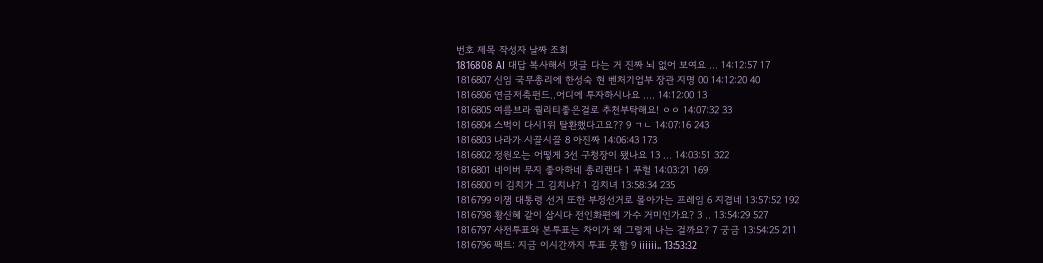번호 제목 작성자 날짜 조회
1816808 AI 대답 복사해서 댓글 다는 거 진짜 뇌 없어 보여요 ... 14:12:57 17
1816807 신임 국무총리에 한성숙 현 벤처기업부 장관 지명 00 14:12:20 40
1816806 연금저축펀드..어디에 투자하시나요 .... 14:12:00 13
1816805 여름브라 퀄리티좋은걸로 추천부탁해요! ㅇㅇ 14:07:32 33
1816804 스벅이 다시1위 탈환했다고요?? 9 ㄱㄴ 14:07:16 243
1816803 나라가 시끌시끌 8 아진짜 14:06:43 173
1816802 정원오는 어떻게 3선 구청장이 됐나요 13 ... 14:03:51 322
1816801 네이버 무지 좋아하네 총리랜다 1 푸헐 14:03:21 169
1816800 이 김치가 그 김치냐? 1 김치녀 13:58:34 235
1816799 이잼 대통령 선거 또한 부정선거로 몰아가는 프레임 6 지겹네 13:57:52 192
1816798 황신혜 같이 삽시다 전인화편에 가수 거미인가요? 3 .. 13:54:29 527
1816797 사전투표와 본투표는 차이가 왜 그렇게 나는 걸까요? 7 궁금 13:54:25 211
1816796 팩트: 지금 이시간까지 투표 못함 9 iiiiii.. 13:53:32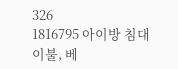326
1816795 아이방 침대 이불, 베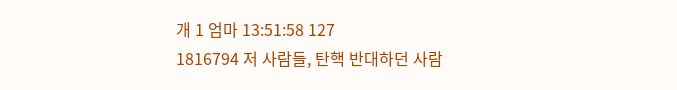개 1 엄마 13:51:58 127
1816794 저 사람들, 탄핵 반대하던 사람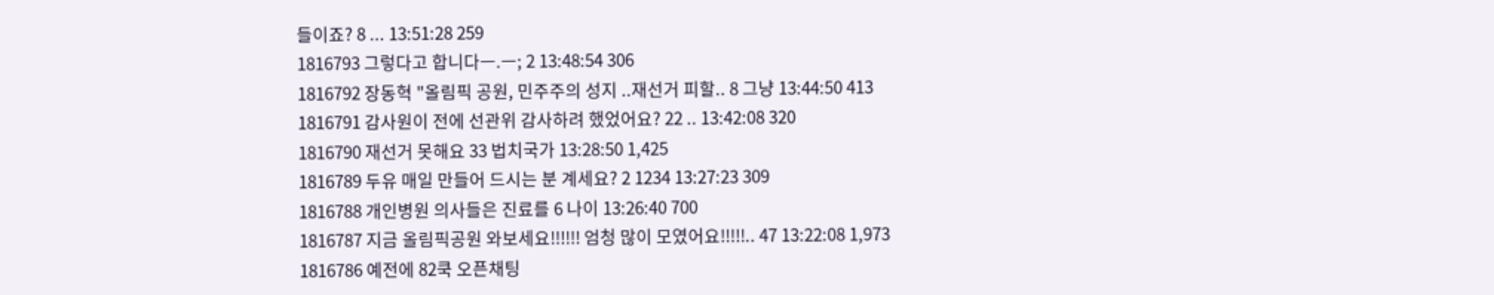들이죠? 8 ... 13:51:28 259
1816793 그렇다고 합니다ㅡ.ㅡ; 2 13:48:54 306
1816792 장동혁 "올림픽 공원, 민주주의 성지 ..재선거 피할.. 8 그냥 13:44:50 413
1816791 감사원이 전에 선관위 감사하려 했었어요? 22 .. 13:42:08 320
1816790 재선거 못해요 33 법치국가 13:28:50 1,425
1816789 두유 매일 만들어 드시는 분 계세요? 2 1234 13:27:23 309
1816788 개인병원 의사들은 진료를 6 나이 13:26:40 700
1816787 지금 올림픽공원 와보세요!!!!!! 엄청 많이 모였어요!!!!!.. 47 13:22:08 1,973
1816786 예전에 82쿡 오픈채팅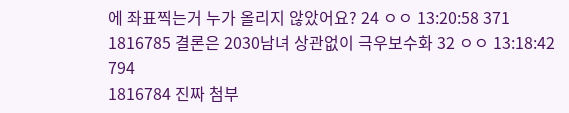에 좌표찍는거 누가 올리지 않았어요? 24 ㅇㅇ 13:20:58 371
1816785 결론은 2030남녀 상관없이 극우보수화 32 ㅇㅇ 13:18:42 794
1816784 진짜 첨부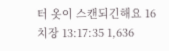터 옷이 스캔되긴해요 16 치장 13:17:35 1,636